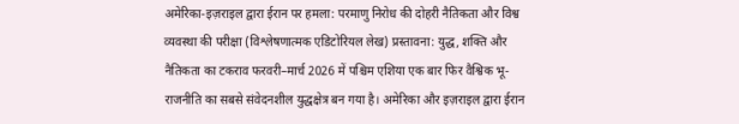अमेरिका-इज़राइल द्वारा ईरान पर हमला: परमाणु निरोध की दोहरी नैतिकता और विश्व व्यवस्था की परीक्षा (विश्लेषणात्मक एडिटोरियल लेख) प्रस्तावना: युद्ध, शक्ति और नैतिकता का टकराव फरवरी–मार्च 2026 में पश्चिम एशिया एक बार फिर वैश्विक भू-राजनीति का सबसे संवेदनशील युद्धक्षेत्र बन गया है। अमेरिका और इज़राइल द्वारा ईरान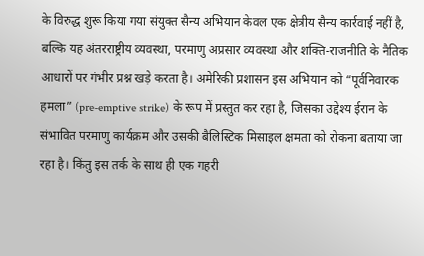के विरुद्ध शुरू किया गया संयुक्त सैन्य अभियान केवल एक क्षेत्रीय सैन्य कार्रवाई नहीं है, बल्कि यह अंतरराष्ट्रीय व्यवस्था, परमाणु अप्रसार व्यवस्था और शक्ति-राजनीति के नैतिक आधारों पर गंभीर प्रश्न खड़े करता है। अमेरिकी प्रशासन इस अभियान को “पूर्वनिवारक हमला” (pre-emptive strike) के रूप में प्रस्तुत कर रहा है, जिसका उद्देश्य ईरान के संभावित परमाणु कार्यक्रम और उसकी बैलिस्टिक मिसाइल क्षमता को रोकना बताया जा रहा है। किंतु इस तर्क के साथ ही एक गहरी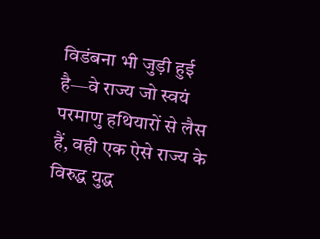विडंबना भी जुड़ी हुई है—वे राज्य जो स्वयं परमाणु हथियारों से लैस हैं, वही एक ऐसे राज्य के विरुद्ध युद्ध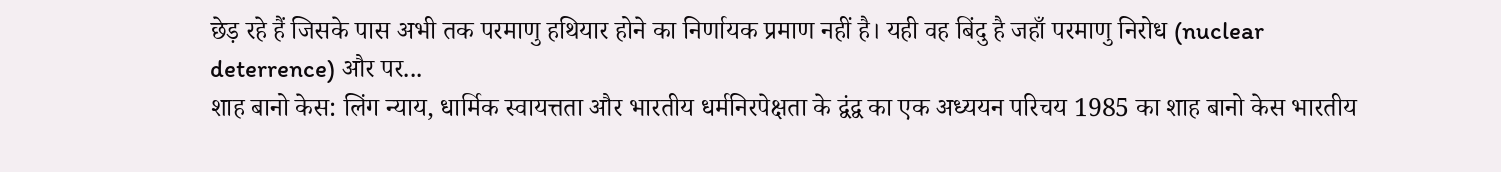छेड़ रहे हैं जिसके पास अभी तक परमाणु हथियार होने का निर्णायक प्रमाण नहीं है। यही वह बिंदु है जहाँ परमाणु निरोध (nuclear deterrence) और पर...
शाह बानो केस: लिंग न्याय, धार्मिक स्वायत्तता और भारतीय धर्मनिरपेक्षता के द्वंद्व का एक अध्ययन परिचय 1985 का शाह बानो केस भारतीय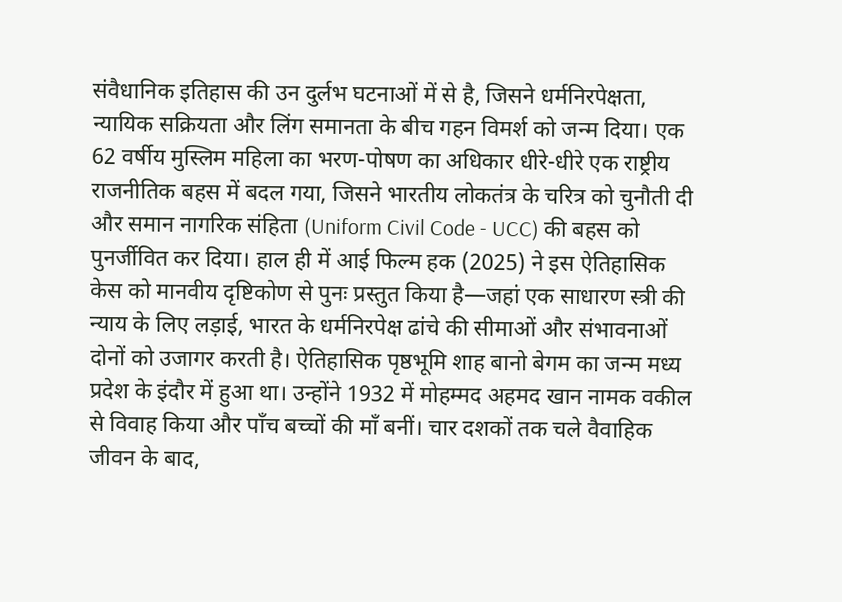संवैधानिक इतिहास की उन दुर्लभ घटनाओं में से है, जिसने धर्मनिरपेक्षता, न्यायिक सक्रियता और लिंग समानता के बीच गहन विमर्श को जन्म दिया। एक 62 वर्षीय मुस्लिम महिला का भरण-पोषण का अधिकार धीरे-धीरे एक राष्ट्रीय राजनीतिक बहस में बदल गया, जिसने भारतीय लोकतंत्र के चरित्र को चुनौती दी और समान नागरिक संहिता (Uniform Civil Code - UCC) की बहस को पुनर्जीवित कर दिया। हाल ही में आई फिल्म हक (2025) ने इस ऐतिहासिक केस को मानवीय दृष्टिकोण से पुनः प्रस्तुत किया है—जहां एक साधारण स्त्री की न्याय के लिए लड़ाई, भारत के धर्मनिरपेक्ष ढांचे की सीमाओं और संभावनाओं दोनों को उजागर करती है। ऐतिहासिक पृष्ठभूमि शाह बानो बेगम का जन्म मध्य प्रदेश के इंदौर में हुआ था। उन्होंने 1932 में मोहम्मद अहमद खान नामक वकील से विवाह किया और पाँच बच्चों की माँ बनीं। चार दशकों तक चले वैवाहिक जीवन के बाद,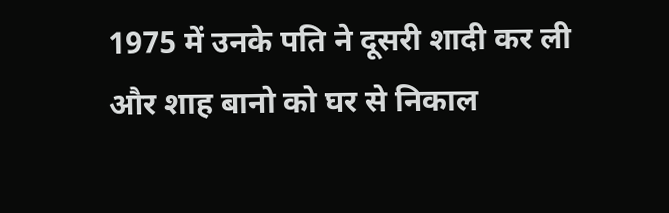1975 में उनके पति ने दूसरी शादी कर ली और शाह बानो को घर से निकाल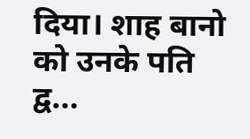दिया। शाह बानो को उनके पति द्व...